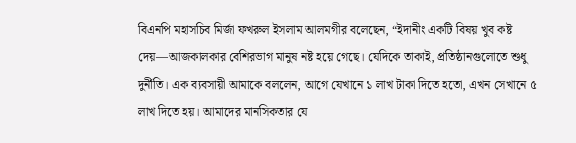বিএনপি মহাসচিব মির্জা ফখরুল ইসলাম আলমগীর বলেছেন, “ইদানীং একটি বিষয় খুব কষ্ট দেয়—আজকালকার বেশিরভাগ মানুষ নষ্ট হয়ে গেছে। যেদিকে তাকাই, প্রতিষ্ঠানগুলোতে শুধু দুর্নীতি। এক ব্যবসায়ী আমাকে বললেন, আগে যেখানে ১ লাখ টাকা দিতে হতো, এখন সেখানে ৫ লাখ দিতে হয়। আমাদের মানসিকতার যে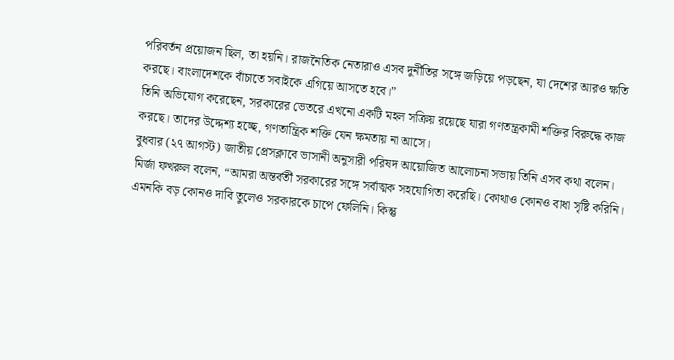পরিবর্তন প্রয়োজন ছিল, তা হয়নি। রাজনৈতিক নেতারাও এসব দুর্নীতির সঙ্গে জড়িয়ে পড়ছেন, যা দেশের আরও ক্ষতি করছে। বাংলাদেশকে বাঁচাতে সবাইকে এগিয়ে আসতে হবে।”
তিনি অভিযোগ করেছেন, সরকারের ভেতরে এখনো একটি মহল সক্রিয় রয়েছে যারা গণতন্ত্রকামী শক্তির বিরুদ্ধে কাজ করছে। তাদের উদ্দেশ্য হচ্ছে, গণতান্ত্রিক শক্তি যেন ক্ষমতায় না আসে।
বুধবার (২৭ আগস্ট) জাতীয় প্রেসক্লাবে ভাসানী অনুসারী পরিষদ আয়োজিত আলোচনা সভায় তিনি এসব কথা বলেন।
মির্জা ফখরুল বলেন, “আমরা অন্তর্বর্তী সরকারের সঙ্গে সর্বাত্মক সহযোগিতা করেছি। কোথাও কোনও বাধা সৃষ্টি করিনি। এমনকি বড় কোনও দাবি তুলেও সরকারকে চাপে ফেলিনি। কিন্তু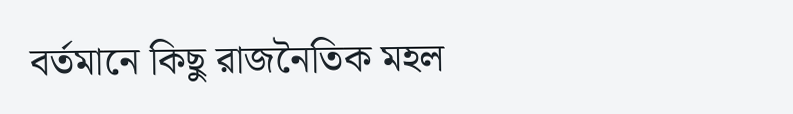বর্তমানে কিছু রাজনৈতিক মহল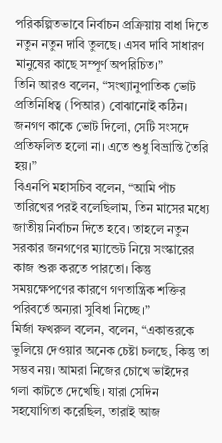পরিকল্পিতভাবে নির্বাচন প্রক্রিয়ায় বাধা দিতে নতুন নতুন দাবি তুলছে। এসব দাবি সাধারণ মানুষের কাছে সম্পূর্ণ অপরিচিত।”
তিনি আরও বলেন, “সংখ্যানুপাতিক ভোট প্রতিনিধিত্ব (পিআর) বোঝানোই কঠিন। জনগণ কাকে ভোট দিলো, সেটি সংসদে প্রতিফলিত হলো না। এতে শুধু বিভ্রান্তি তৈরি হয়।”
বিএনপি মহাসচিব বলেন, “আমি পাঁচ তারিখের পরই বলেছিলাম, তিন মাসের মধ্যে জাতীয় নির্বাচন দিতে হবে। তাহলে নতুন সরকার জনগণের ম্যান্ডেট নিয়ে সংস্কারের কাজ শুরু করতে পারতো। কিন্তু সময়ক্ষেপণের কারণে গণতান্ত্রিক শক্তির পরিবর্তে অন্যরা সুবিধা নিচ্ছে।”
মির্জা ফখরুল বলেন, বলেন, “একাত্তরকে ভুলিয়ে দেওয়ার অনেক চেষ্টা চলছে, কিন্তু তা সম্ভব নয়। আমরা নিজের চোখে ভাইদের গলা কাটতে দেখেছি। যারা সেদিন সহযোগিতা করেছিল, তারাই আজ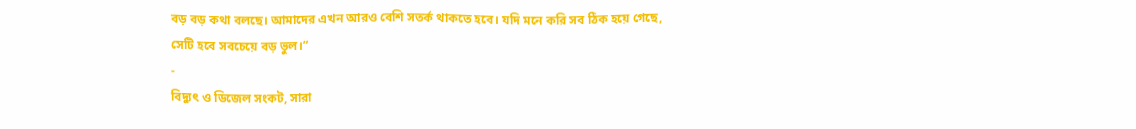বড় বড় কথা বলছে। আমাদের এখন আরও বেশি সতর্ক থাকতে হবে। যদি মনে করি সব ঠিক হয়ে গেছে, সেটি হবে সবচেয়ে বড় ভুল।”
-
বিদ্যুৎ ও ডিজেল সংকট, সারা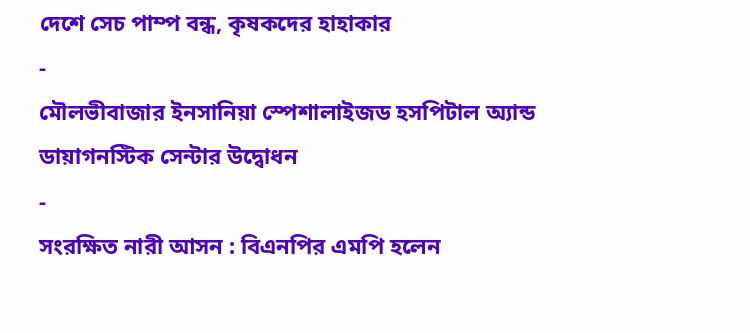দেশে সেচ পাম্প বন্ধ, কৃষকদের হাহাকার
-
মৌলভীবাজার ইনসানিয়া স্পেশালাইজড হসপিটাল অ্যান্ড ডায়াগনস্টিক সেন্টার উদ্বোধন
-
সংরক্ষিত নারী আসন : বিএনপির এমপি হলেন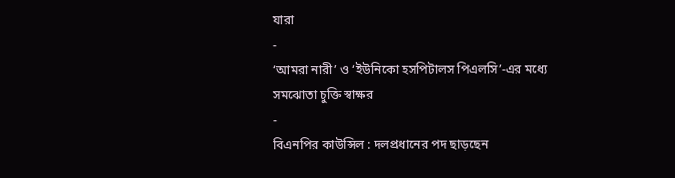যারা
-
‘আমরা নারী’ ও ‘ইউনিকো হসপিটালস পিএলসি’-এর মধ্যে সমঝোতা চুক্তি স্বাক্ষর
-
বিএনপির কাউন্সিল : দলপ্রধানের পদ ছাড়ছেন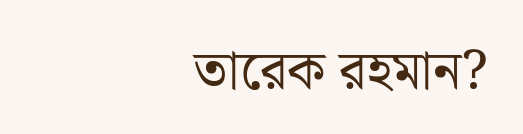তারেক রহমান?